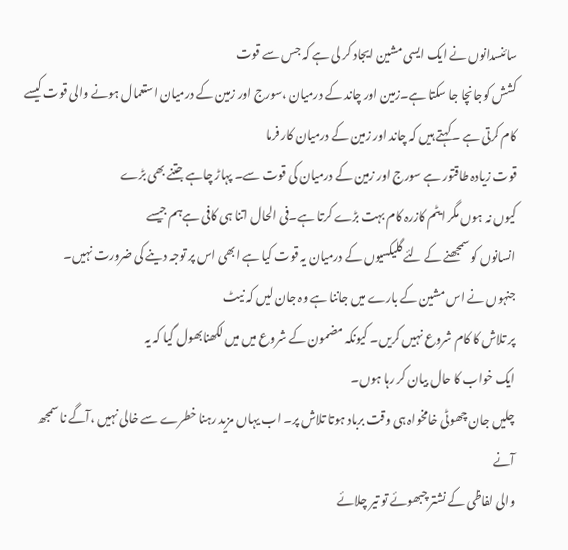سائنسدانوں نے ایک ایسی مشین ایجاد کر لی ہے کہ جس سے قوت
کشش کوجانچا جا سکتا ہے۔زمین اور چاند کے درمیان ،سورج اور زمین کے درمیان استعمال ہونے والی قوت کیسے کام کرتی ہے ۔کہتے ہیں کہ چاند اور زمین کے درمیان کار فرما
قوت زیادہ طاقتور ہے سورج اور زمین کے درمیان کی قوت سے۔ پہاڑ چاہے جتنے بھی بڑے
کیوں نہ ہوں مگر ایٹم کازرہ کام بہت بڑے کرتا ہے۔فی الحال اتنا ہی کافی ہےہم جیسے
انسانوں کو سمجھنے کے لئے گلیکسیوں کے درمیان یہ قوت کیا ہے ابھی اس پر توجہ دینے کی ضرورت نہیں۔
جنہوں نے اس مشین کے بارے میں جاننا ہے وہ جان لیں کہ نیٹ
پر تلاش کا کام شروع نہیں کریں۔ کیونکہ مضمون کے شروع میں میں لکھنابھول گیا کہ یہ
ایک خواب کا حال بیان کر رہا ہوں۔
چلیں جان چھوٹی خامخواہ ہی وقت برباد ہوتا تلاش پر۔ اب یہاں مزید رہنا خطرے سے خالی نہیں ،آگے نا سمجھ آنے
والی لفاظی کے نشتر چبھوئے تو تیر چلائے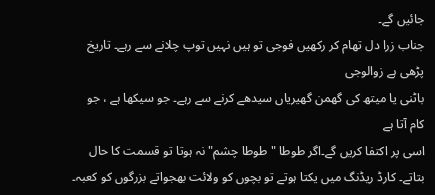جائیں گے۔
جناب زرا دل تھام کر رکھیں فوجی تو ہیں نہیں توپ چلانے سے رہے۔ تاریخ پڑھی ہے زوالوجی
باٹنی یا میتھ کی گھمن گھیریاں سیدھے کرنے سے رہے۔ جو سیکھا ہے ، جو کام آتا ہے
اسی پر اکتفا کریں گے۔اگر طوطا "طوطا چشم" نہ ہوتا تو قسمت کا حال
بتاتے۔ کارڈ ریڈنگ میں یکتا ہوتے تو بچوں کو ولائت بھجواتے بزرگوں کو کعبہ۔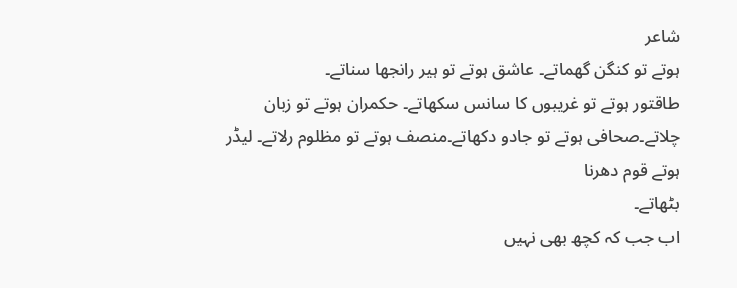شاعر
ہوتے تو کنگن گھماتے۔ عاشق ہوتے تو ہیر رانجھا سناتے۔
طاقتور ہوتے تو غریبوں کا سانس سکھاتے۔ حکمران ہوتے تو زبان
چلاتے۔صحافی ہوتے تو جادو دکھاتے۔منصف ہوتے تو مظلوم رلاتے۔ لیڈر ہوتے قوم دھرنا
بٹھاتے۔
اب جب کہ کچھ بھی نہیں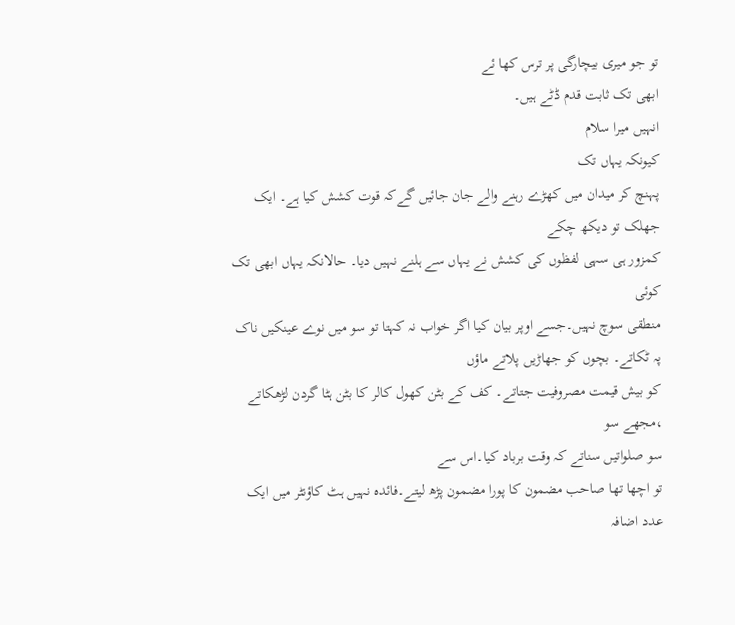تو جو میری بیچارگی پر ترس کھا ئے
ابھی تک ثابت قدم ڈٹے ہیں۔
انہیں میرا سلام
کیونکہ یہاں تک
پہنچ کر میدان میں کھڑے رہنے والے جان جائیں گےکہ قوت کشش کیا ہے۔ ایک جھلک تو دیکھ چکے
کمزور ہی سہی لفظوں کی کشش نے یہاں سے ہلنے نہیں دیا۔ حالانکہ یہاں ابھی تک کوئی
منطقی سوچ نہیں۔جسے اوپر بیان کیا اگر خواب نہ کہتا تو سو میں نوے عینکیں ناک پہ ٹکاتے۔ بچوں کو جھاڑیں پلاتے ماؤں
کو بیش قیمت مصروفیت جتاتے۔ کف کے بٹن کھول کالر کا بٹن ہٹا گردن لڑھکاتے ،مجھے سو
سو صلواتیں سناتے کہ وقت برباد کیا۔اس سے
تو اچھا تھا صاحب مضمون کا پورا مضمون پڑھ لیتے۔فائدہ نہیں ہٹ کاؤنٹر میں ایک عدد اضافہ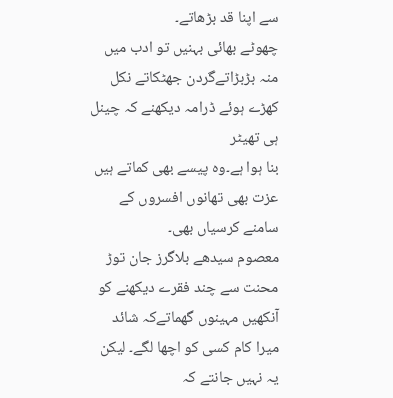سے اپنا قد بڑھاتے۔
چھوٹے بھائی بہنیں تو ادب میں منہ بڑبڑاتےگردن جھٹکاتے نکل
کھڑے ہوئے ڈرامہ دیکھنے کہ چینل ہی تھیٹر
بنا ہوا ہے۔وہ پیسے بھی کماتے ہیں عزت بھی تھانوں افسروں کے سامنے کرسیاں بھی۔
معصوم سیدھے بلاگرز جان توڑ محنت سے چند فقرے دیکھنے کو
آنکھیں مہینوں گھماتےکہ شائد میرا کام کسی کو اچھا لگے۔ لیکن یہ نہیں جانتے کہ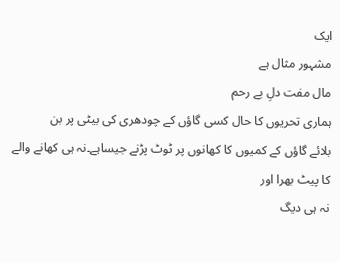ایک
مشہور مثال ہے
مال مفت دلِ بے رحم
ہماری تحریوں کا حال کسی گاؤں کے چودھری کی بیٹی پر بن
بلائے گاؤں کے کمیوں کا کھانوں پر ٹوٹ پڑنے جیساہے۔نہ ہی کھانے والے کا پیٹ بھرا اور
نہ ہی دیگ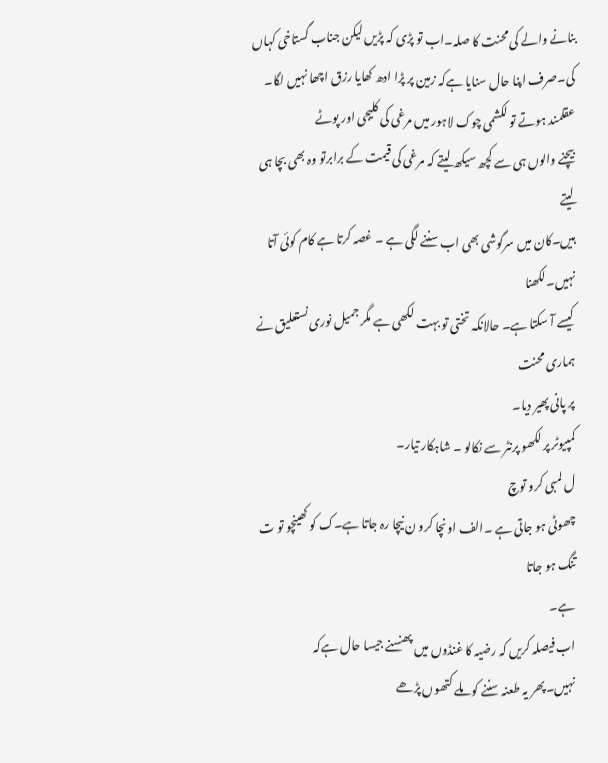بنانے والے کی محنت کا صلہ۔اب تو پڑی کہ پڑیں لیکن جناب گستاخی کہاں
کی۔صرف اپنا حال سنایا ہےکہ زمین پر پڑا ادھ کھایا رزق اچھا نہیں لگا۔
عقلمند ہوتے تو لکشمی چوک لاہور میں مرغی کی کلیجی اور پوٹے
بیچنے والوں ہی سے کچھ سیکھ لیتے کہ مرغی کی قیمت کے برابرتو وہ بھی بچا ہی لیتے
ہیں۔کان میں سرگوشی بھی اب سننے لگی ہے ۔ غصہ کرتا ہے کام کوئی آتا نہیں۔لکھنا
کیسے آ سکتا ہے۔ حالانکہ تختی تو بہت لکھی ہے مگر جمیل نوری نستعلیق نے ہماری محنت
پر پانی پھیر دیا۔
کمپیوٹر پر لکھو پرنٹر سے نکالو ۔ شاہکار تیار۔
ل لمبی کرو توچ
چھوٹی ہو جاتی ہے ۔الف اونچا کرو ن نیچا رہ جاتا ہے۔ک کو کھینچو تو ت تنگ ہو جاتا
ہے۔
اب فیصلہ کریں کہ رضیہ کا غنڈوں میں پھنسنے جیسا حال ہےکہ
نہیں۔پھر یہ طعنہ سننے کو ملے کتھوں پڑھے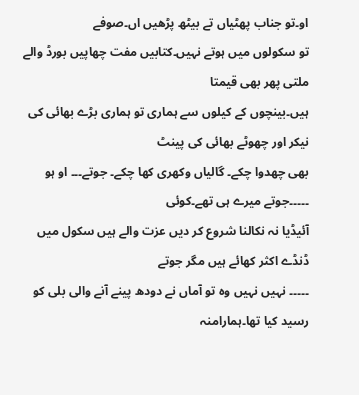او۔تو جناب پھٹیاں تے بیٹھ پڑھیں اں۔صوفے
تو سکولوں میں ہوتے نہیں۔کتابیں مفت چھاپیں بورڈ والے ملتی پھر بھی قیمتا
ہیں۔بینچوں کے کیلوں سے ہماری تو ہماری بڑے بھائی کی نیکر اور چھوٹے بھائی کی پینٹ
بھی چھدوا چکے۔ گالیاں وکھری کھا چکے۔ جوتے۔۔۔ او ہو ۔۔۔۔۔جوتے میرے ہی تھے۔کوئی
آئیڈیا نہ نکالنا شروع کر دیں عزت والے ہیں سکول میں ڈنڈے اکثر کھائے ہیں مگر جوتے
۔۔۔۔۔ نہیں نہیں وہ تو آماں نے دودھ پینے آنے والی بلی کو رسید کیا تھا۔ہمارامنہ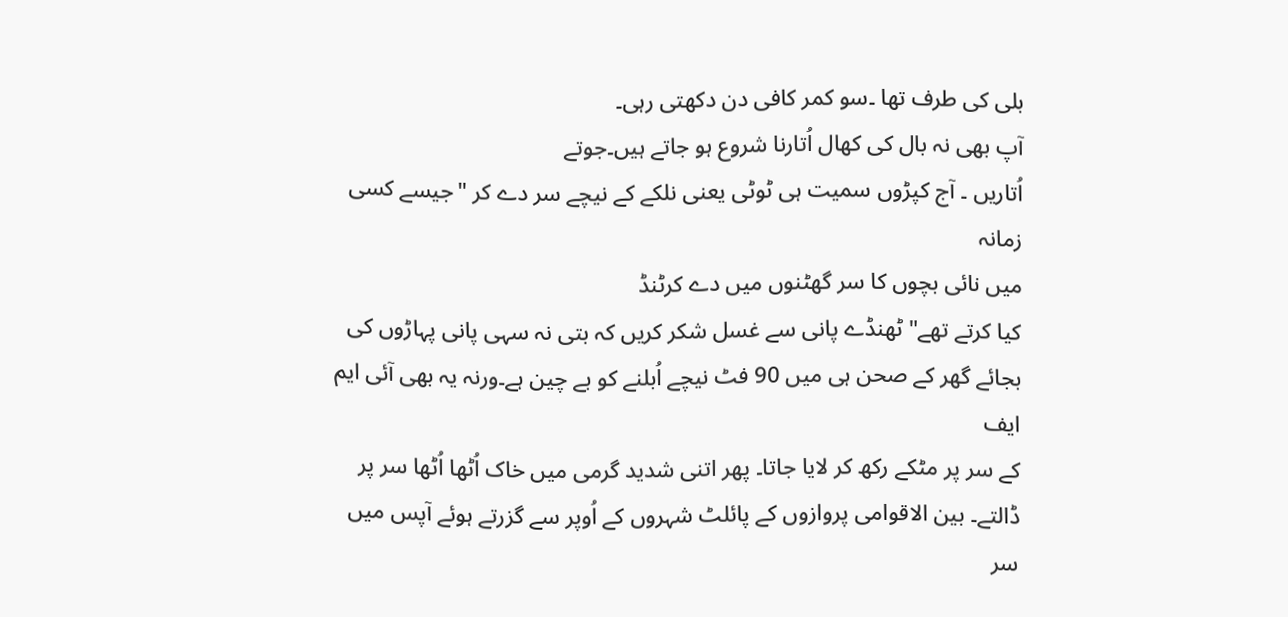بلی کی طرف تھا ۔سو کمر کافی دن دکھتی رہی۔
آپ بھی نہ بال کی کھال اُتارنا شروع ہو جاتے ہیں۔جوتے
اُتاریں ۔ آج کپڑوں سمیت ہی ٹوٹی یعنی نلکے کے نیچے سر دے کر "جیسے کسی زمانہ
میں نائی بچوں کا سر گھٹنوں میں دے کرٹنڈ
کیا کرتے تھے" ٹھنڈے پانی سے غسل شکر کریں کہ بتی نہ سہی پانی پہاڑوں کی
بجائے گھر کے صحن ہی میں 90 فٹ نیچے اُبلنے کو بے چین ہے۔ورنہ یہ بھی آئی ایم ایف
کے سر پر مٹکے رکھ کر لایا جاتا۔ پھر اتنی شدید گرمی میں خاک اُٹھا اُٹھا سر پر
ڈالتے۔ بین الاقوامی پروازوں کے پائلٹ شہروں کے اُوپر سے گزرتے ہوئے آپس میں سر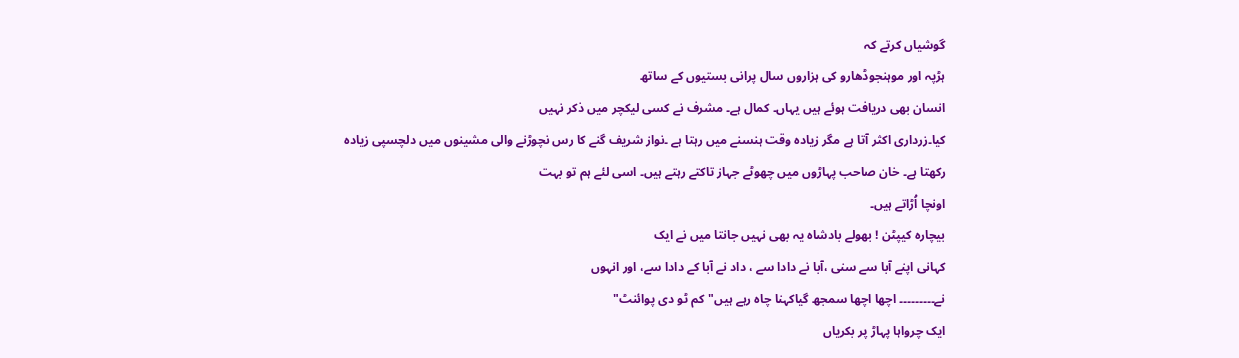گوشیاں کرتے کہ
ہڑپہ اور موہنجوڈھارو کی ہزاروں سال پرانی بستیوں کے ساتھ
انسان بھی دریافت ہوئے ہیں یہاں۔ کمال ہے۔ مشرف نے کسی لیکچر میں ذکر نہیں
کیا۔زرداری اکثر آتا ہے مگر زیادہ وقت ہنسنے میں رہتا ہے ۔نواز شریف گنے کا رس نچوڑنے والی مشینوں میں دلچسپی زیادہ
رکھتا ہے۔ خان صاحب پہاڑوں میں چھوٹے جہاز تاکتے رہتے ہیں۔ اسی لئے ہم تو بہت
اونچا اُڑاتے ہیں۔
بیچارہ کیپٹن ! بھولے بادشاہ یہ بھی نہیں جانتا میں نے ایک
کہانی اپنے آبا سے سنی ،آبا نے دادا سے ، داد نے آبا کے دادا سے، اور انہوں
نے۔۔۔۔۔۔۔۔۔ اچھا اچھا سمجھ گیاکہنا چاہ رہے ہیں"کم ٹو دی پوائنٹ"
ایک چرواہا پہاڑ پر بکریاں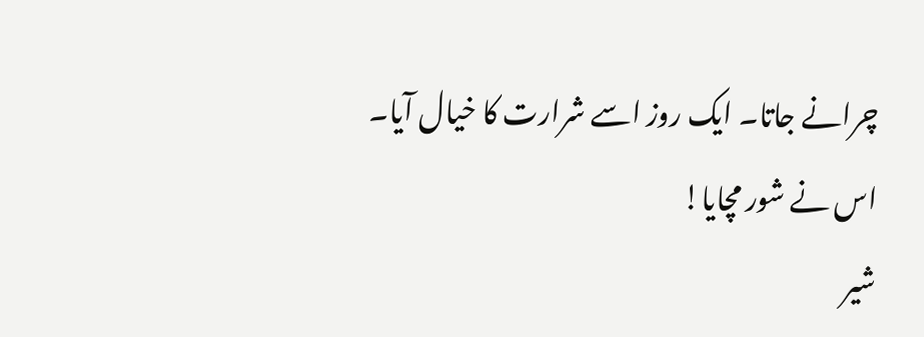چرانے جاتا۔ ایک روز اسے شرارت کا خیال آیا۔
اس نے شور مچایا!
شیر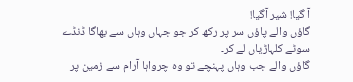آ گیا! شیر آگیا!
گاؤں والے پاؤں سر پر رکھ کر جو جہاں وہاں سے بھاگا ڈنڈے
سوٹے کلہاڑیاں لے کر۔
گاؤں والے جب وہاں پہنچے تو وہ چرواہا آرام سے زمین پر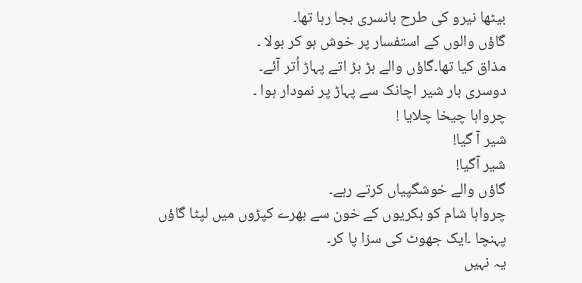بیٹھا نیرو کی طرح بانسری بجا رہا تھا۔
گاؤں والوں کے استفسار پر خوش ہو کر بولا ۔
مذاق کیا تھا۔گاؤں والے بڑ بڑ اتے پہاڑ اُتر آئے۔
دوسری بار شیر اچانک سے پہاڑ پر نمودار ہوا ۔
چرواہا چیخا چلایا !
شیر آ گیا!
شیر آگیا!
گاؤں والے خوشگپیاں کرتے رہے۔
چرواہا شام کو بکریوں کے خون سے بھرے کپڑوں میں لپٹا گاؤں
پہنچا ۔ایک جھوٹ کی سزا پا کر۔
یہ نہیں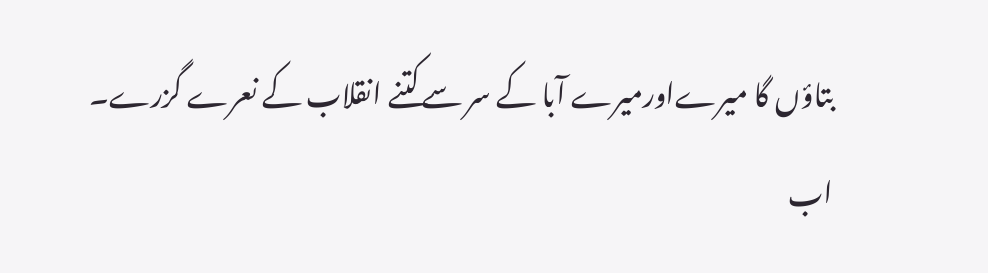بتاؤں گا میرےاورمیرے آبا کے سر سےکتنے انقلاب کے نعرے گزرے۔
اب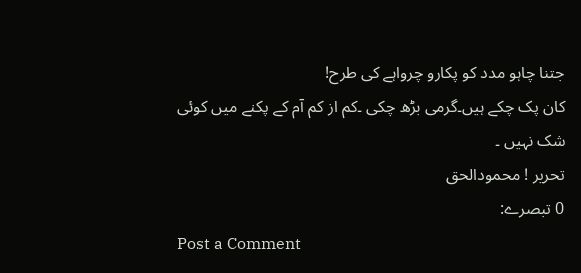جتنا چاہو مدد کو پکارو چرواہے کی طرح!
کان پک چکے ہیں۔گرمی بڑھ چکی ۔کم از کم آم کے پکنے میں کوئی
شک نہیں ۔
تحریر ! محمودالحق
0 تبصرے:
Post a Comment